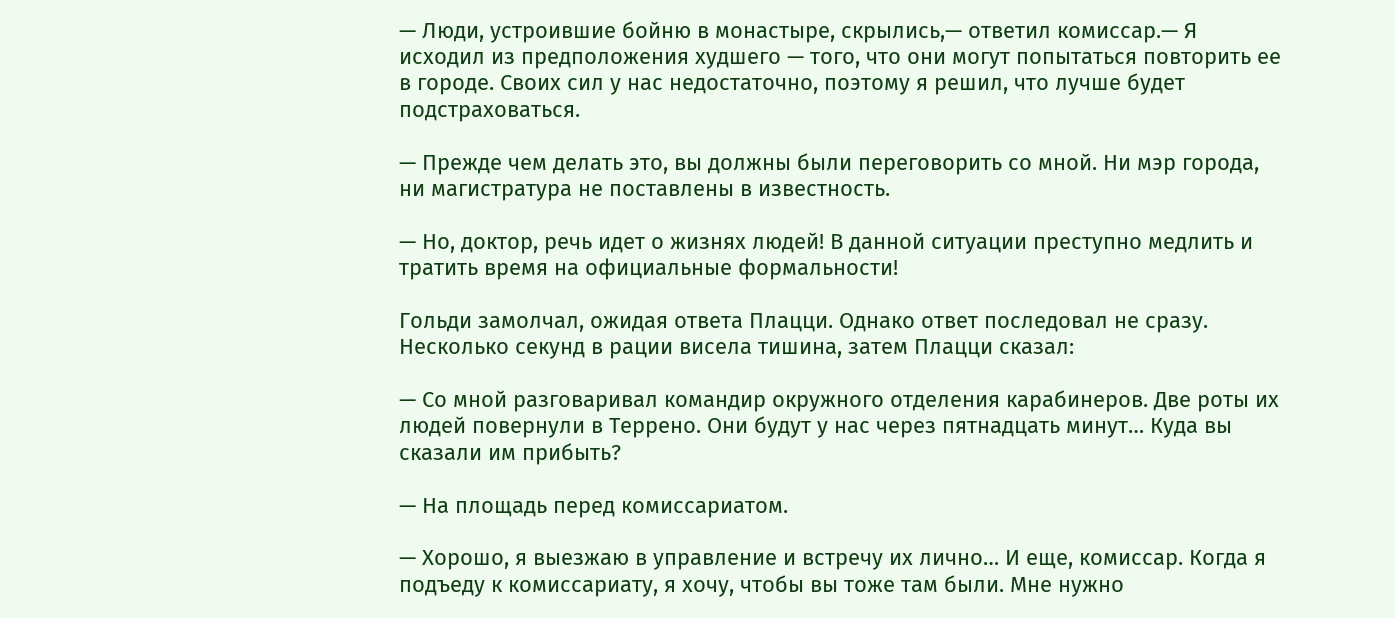— Люди, устроившие бойню в монастыре, скрылись,— ответил комиссар.— Я исходил из предположения худшего — того, что они могут попытаться повторить ее в городе. Своих сил у нас недостаточно, поэтому я решил, что лучше будет подстраховаться.

— Прежде чем делать это, вы должны были переговорить со мной. Ни мэр города, ни магистратура не поставлены в известность.

— Но, доктор, речь идет о жизнях людей! В данной ситуации преступно медлить и тратить время на официальные формальности!

Гольди замолчал, ожидая ответа Плацци. Однако ответ последовал не сразу. Несколько секунд в рации висела тишина, затем Плацци сказал:

— Со мной разговаривал командир окружного отделения карабинеров. Две роты их людей повернули в Террено. Они будут у нас через пятнадцать минут… Куда вы сказали им прибыть?

— На площадь перед комиссариатом.

— Хорошо, я выезжаю в управление и встречу их лично… И еще, комиссар. Когда я подъеду к комиссариату, я хочу, чтобы вы тоже там были. Мне нужно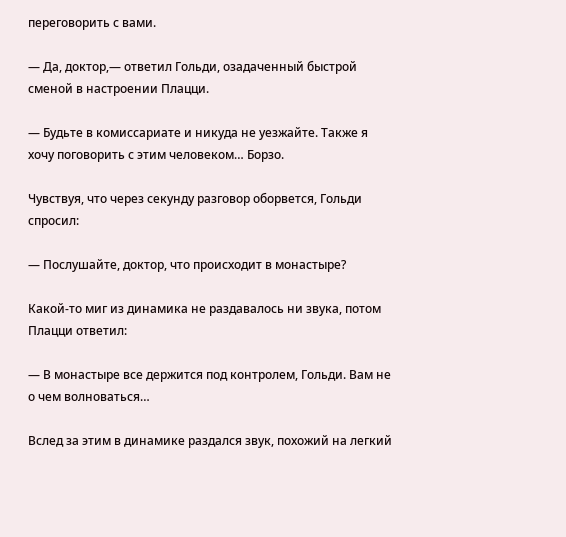переговорить с вами.

— Да, доктор,— ответил Гольди, озадаченный быстрой сменой в настроении Плацци.

— Будьте в комиссариате и никуда не уезжайте. Также я хочу поговорить с этим человеком… Борзо.

Чувствуя, что через секунду разговор оборвется, Гольди спросил:

— Послушайте, доктор, что происходит в монастыре?

Какой-то миг из динамика не раздавалось ни звука, потом Плацци ответил:

— В монастыре все держится под контролем, Гольди. Вам не о чем волноваться…

Вслед за этим в динамике раздался звук, похожий на легкий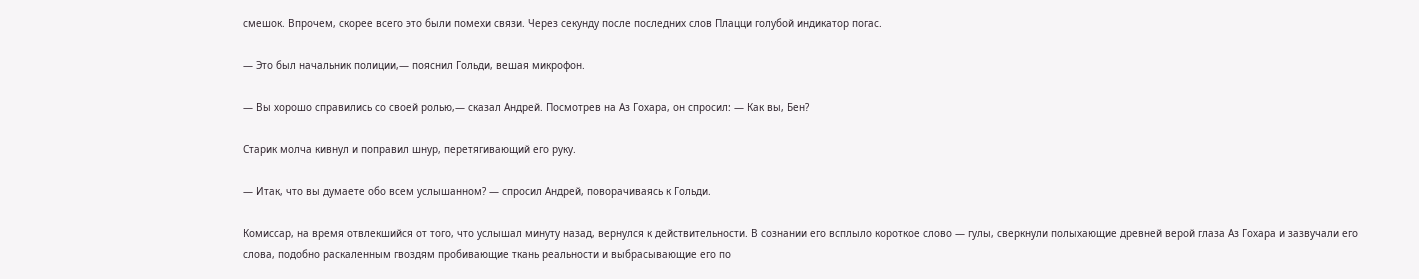смешок. Впрочем, скорее всего это были помехи связи. Через секунду после последних слов Плацци голубой индикатор погас.

— Это был начальник полиции,— пояснил Гольди, вешая микрофон.

— Вы хорошо справились со своей ролью,— сказал Андрей. Посмотрев на Аз Гохара, он спросил: — Как вы, Бен?

Старик молча кивнул и поправил шнур, перетягивающий его руку.

— Итак, что вы думаете обо всем услышанном? — спросил Андрей, поворачиваясь к Гольди.

Комиссар, на время отвлекшийся от того, что услышал минуту назад, вернулся к действительности. В сознании его всплыло короткое слово — гулы, сверкнули полыхающие древней верой глаза Аз Гохара и зазвучали его слова, подобно раскаленным гвоздям пробивающие ткань реальности и выбрасывающие его по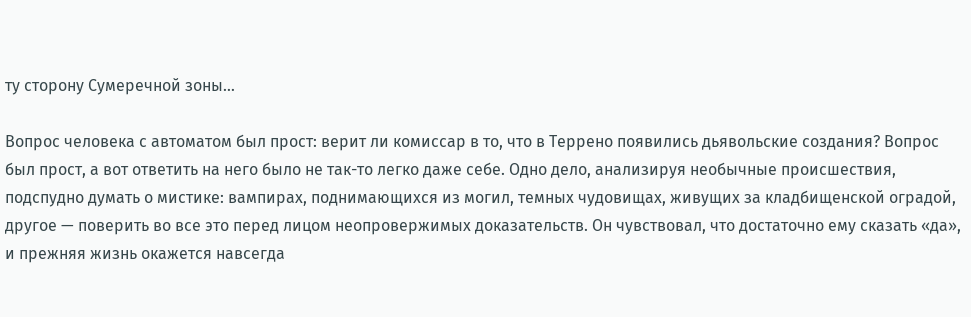ту сторону Сумеречной зоны…

Вопрос человека с автоматом был прост: верит ли комиссар в то, что в Террено появились дьявольские создания? Вопрос был прост, а вот ответить на него было не так-то легко даже себе. Одно дело, анализируя необычные происшествия, подспудно думать о мистике: вампирах, поднимающихся из могил, темных чудовищах, живущих за кладбищенской оградой, другое — поверить во все это перед лицом неопровержимых доказательств. Он чувствовал, что достаточно ему сказать «да», и прежняя жизнь окажется навсегда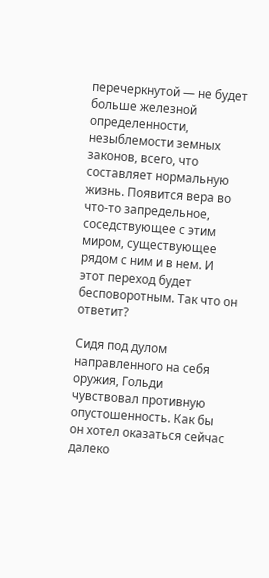перечеркнутой — не будет больше железной определенности, незыблемости земных законов, всего, что составляет нормальную жизнь. Появится вера во что-то запредельное, соседствующее с этим миром, существующее рядом с ним и в нем. И этот переход будет бесповоротным. Так что он ответит?

Сидя под дулом направленного на себя оружия, Гольди чувствовал противную опустошенность. Как бы он хотел оказаться сейчас далеко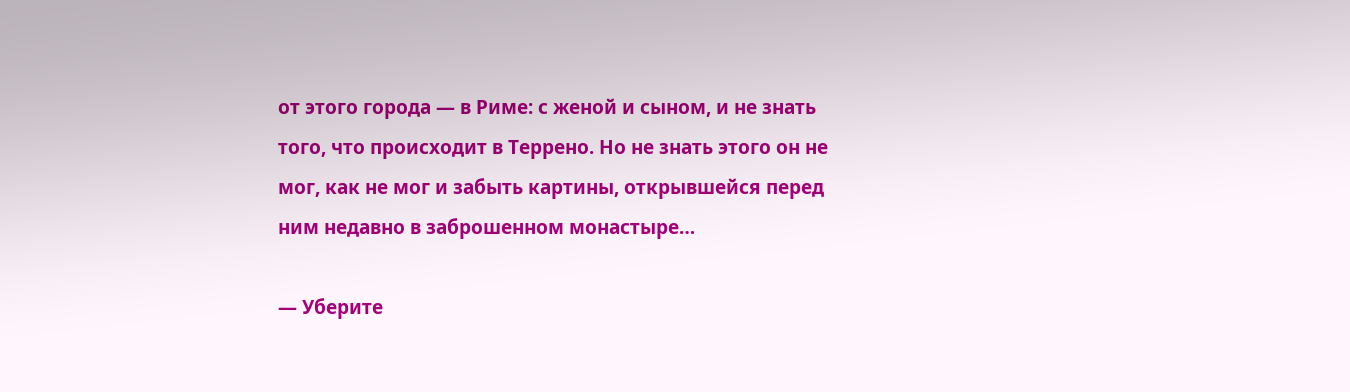от этого города — в Риме: с женой и сыном, и не знать того, что происходит в Террено. Но не знать этого он не мог, как не мог и забыть картины, открывшейся перед ним недавно в заброшенном монастыре…

— Уберите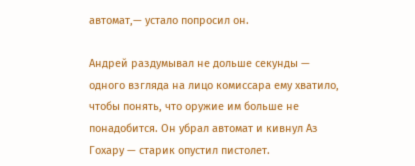автомат,— устало попросил он.

Андрей раздумывал не дольше секунды — одного взгляда на лицо комиссара ему хватило, чтобы понять, что оружие им больше не понадобится. Он убрал автомат и кивнул Аз Гохару — старик опустил пистолет.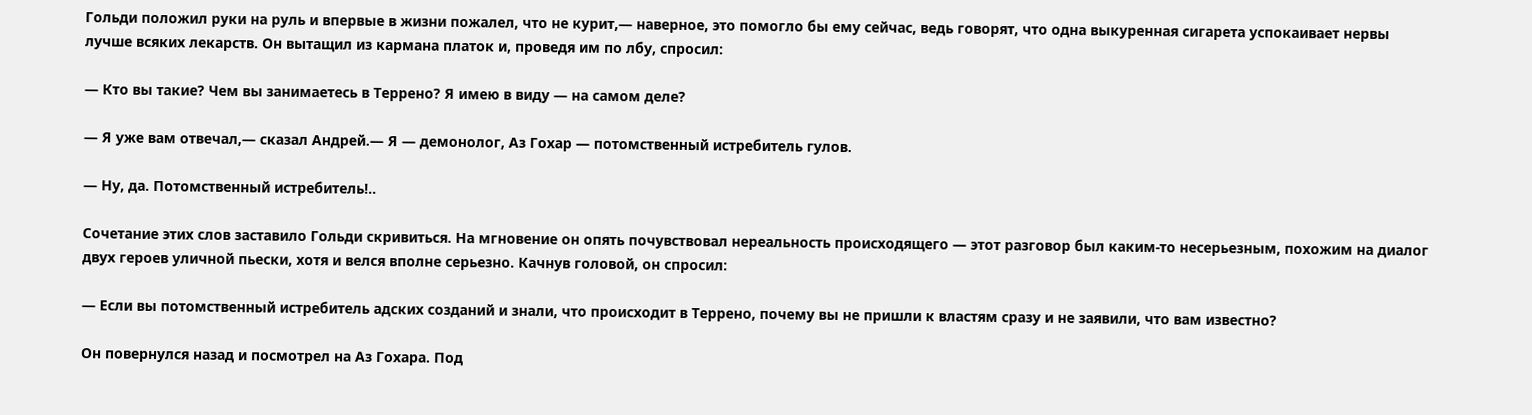Гольди положил руки на руль и впервые в жизни пожалел, что не курит,— наверное, это помогло бы ему сейчас, ведь говорят, что одна выкуренная сигарета успокаивает нервы лучше всяких лекарств. Он вытащил из кармана платок и, проведя им по лбу, спросил:

— Кто вы такие? Чем вы занимаетесь в Террено? Я имею в виду — на самом деле?

— Я уже вам отвечал,— сказал Андрей.— Я — демонолог, Аз Гохар — потомственный истребитель гулов.

— Ну, да. Потомственный истребитель!..

Сочетание этих слов заставило Гольди скривиться. На мгновение он опять почувствовал нереальность происходящего — этот разговор был каким-то несерьезным, похожим на диалог двух героев уличной пьески, хотя и велся вполне серьезно. Качнув головой, он спросил:

— Если вы потомственный истребитель адских созданий и знали, что происходит в Террено, почему вы не пришли к властям сразу и не заявили, что вам известно?

Он повернулся назад и посмотрел на Аз Гохара. Под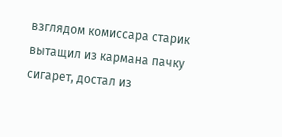взглядом комиссара старик вытащил из кармана пачку сигарет, достал из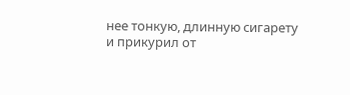нее тонкую, длинную сигарету и прикурил от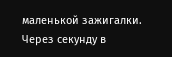маленькой зажигалки. Через секунду в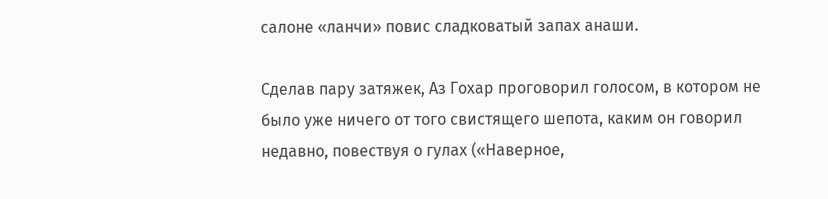салоне «ланчи» повис сладковатый запах анаши.

Сделав пару затяжек, Аз Гохар проговорил голосом, в котором не было уже ничего от того свистящего шепота, каким он говорил недавно, повествуя о гулах («Наверное,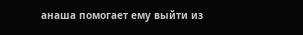анаша помогает ему выйти из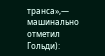транса»,— машинально отметил Гольди):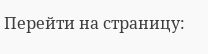Перейти на страницу: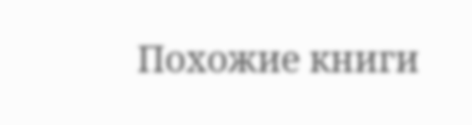Похожие книги